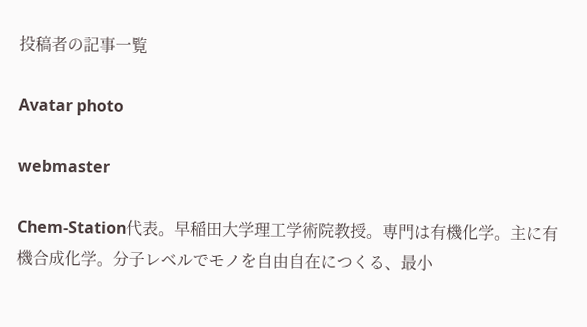投稿者の記事一覧

Avatar photo

webmaster

Chem-Station代表。早稲田大学理工学術院教授。専門は有機化学。主に有機合成化学。分子レベルでモノを自由自在につくる、最小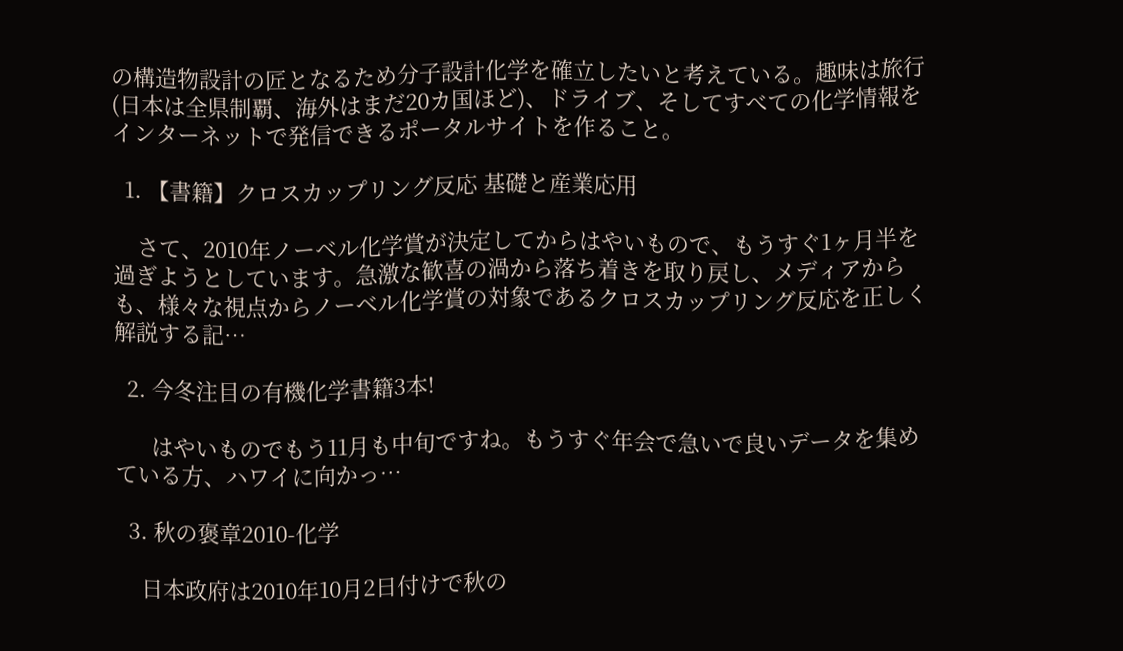の構造物設計の匠となるため分子設計化学を確立したいと考えている。趣味は旅行(日本は全県制覇、海外はまだ20カ国ほど)、ドライブ、そしてすべての化学情報をインターネットで発信できるポータルサイトを作ること。

  1. 【書籍】クロスカップリング反応 基礎と産業応用

    さて、2010年ノーベル化学賞が決定してからはやいもので、もうすぐ1ヶ月半を過ぎようとしています。急激な歓喜の渦から落ち着きを取り戻し、メディアからも、様々な視点からノーベル化学賞の対象であるクロスカップリング反応を正しく解説する記…

  2. 今冬注目の有機化学書籍3本!

      はやいものでもう11月も中旬ですね。もうすぐ年会で急いで良いデータを集めている方、ハワイに向かっ…

  3. 秋の褒章2010-化学

    日本政府は2010年10月2日付けで秋の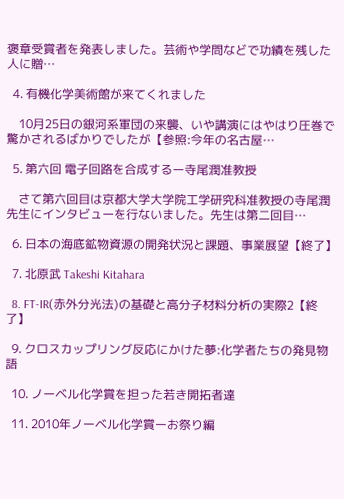褒章受賞者を発表しました。芸術や学問などで功績を残した人に贈…

  4. 有機化学美術館が来てくれました

    10月25日の銀河系軍団の来襲、いや講演にはやはり圧巻で驚かされるばかりでしたが【参照:今年の名古屋…

  5. 第六回 電子回路を合成するー寺尾潤准教授

    さて第六回目は京都大学大学院工学研究科准教授の寺尾潤先生にインタビューを行ないました。先生は第二回目…

  6. 日本の海底鉱物資源の開発状況と課題、事業展望【終了】

  7. 北原武 Takeshi Kitahara

  8. FT-IR(赤外分光法)の基礎と高分子材料分析の実際2【終了】

  9. クロスカップリング反応にかけた夢:化学者たちの発見物語

  10. ノーベル化学賞を担った若き開拓者達

  11. 2010年ノーベル化学賞ーお祭り編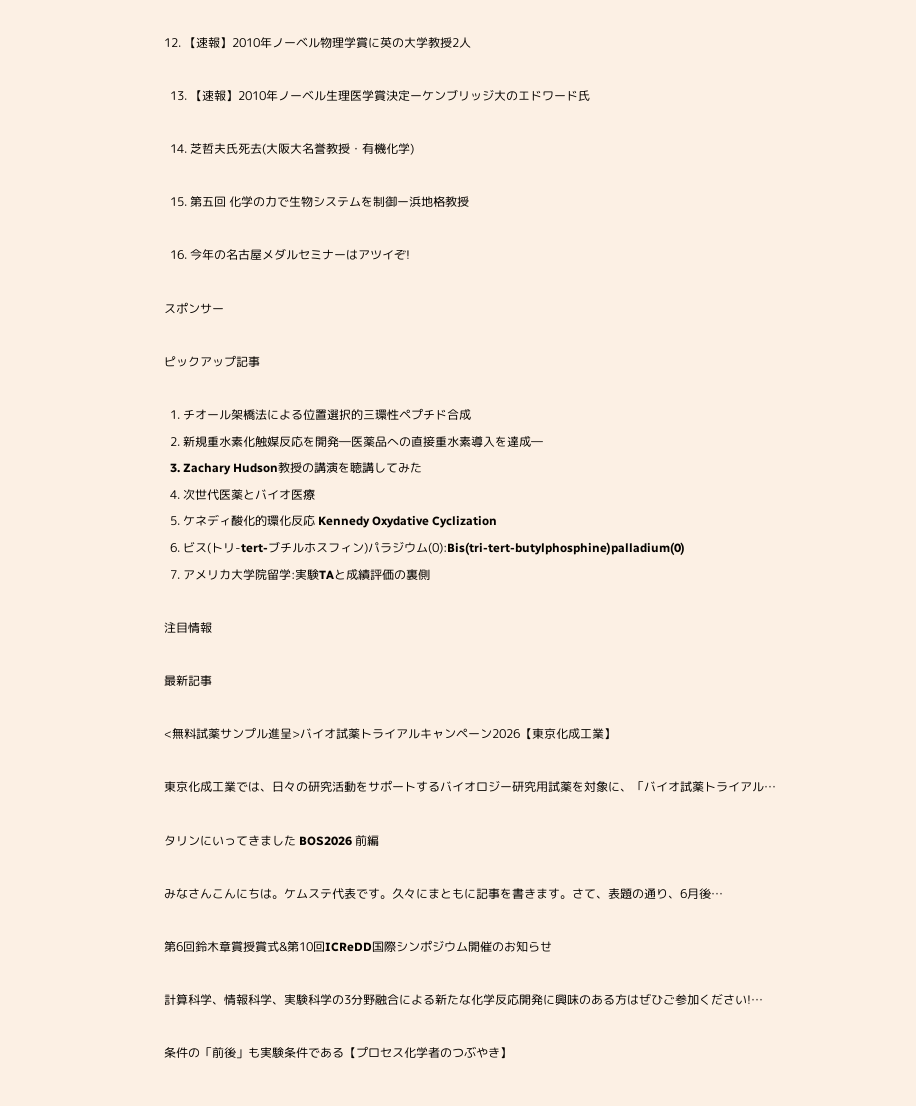12. 【速報】2010年ノーベル物理学賞に英の大学教授2人

  13. 【速報】2010年ノーベル生理医学賞決定ーケンブリッジ大のエドワード氏

  14. 芝哲夫氏死去(大阪大名誉教授・有機化学)

  15. 第五回 化学の力で生物システムを制御ー浜地格教授

  16. 今年の名古屋メダルセミナーはアツイぞ!

スポンサー

ピックアップ記事

  1. チオール架橋法による位置選択的三環性ペプチド合成
  2. 新規重水素化触媒反応を開発―医薬品への直接重水素導入を達成―
  3. Zachary Hudson教授の講演を聴講してみた
  4. 次世代医薬とバイオ医療
  5. ケネディ酸化的環化反応 Kennedy Oxydative Cyclization
  6. ビス(トリ-tert-ブチルホスフィン)パラジウム(0):Bis(tri-tert-butylphosphine)palladium(0)
  7. アメリカ大学院留学:実験TAと成績評価の裏側

注目情報

最新記事

<無料試薬サンプル進呈>バイオ試薬トライアルキャンペーン2026【東京化成工業】

東京化成工業では、日々の研究活動をサポートするバイオロジー研究用試薬を対象に、「バイオ試薬トライアル…

タリンにいってきました BOS2026 前編

みなさんこんにちは。ケムステ代表です。久々にまともに記事を書きます。さて、表題の通り、6月後…

第6回鈴木章賞授賞式&第10回ICReDD国際シンポジウム開催のお知らせ

計算科学、情報科学、実験科学の3分野融合による新たな化学反応開発に興味のある方はぜひご参加ください!…

条件の「前後」も実験条件である【プロセス化学者のつぶやき】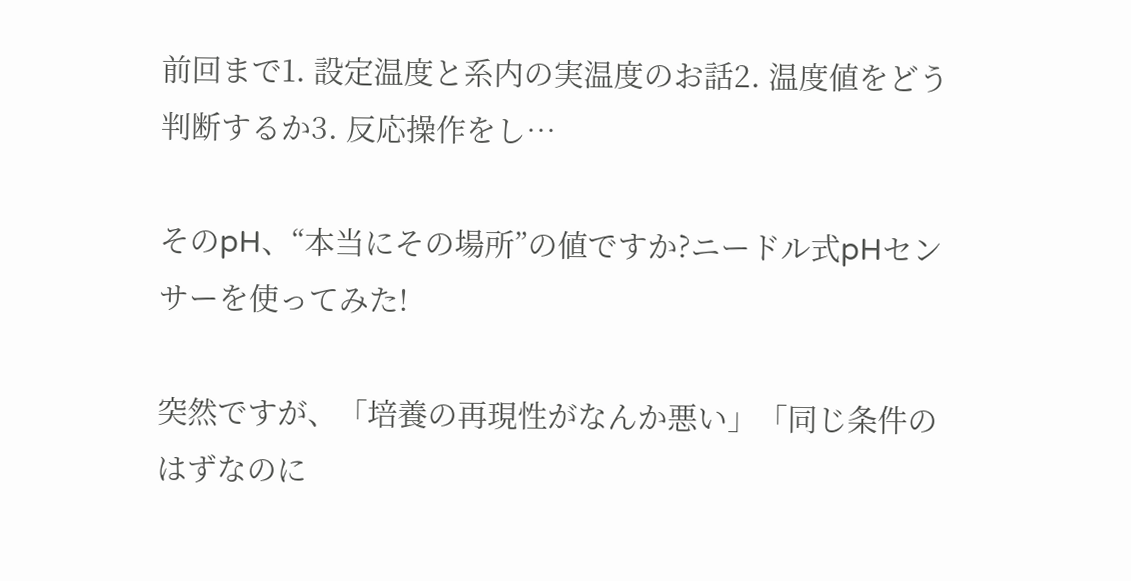前回まで1. 設定温度と系内の実温度のお話2. 温度値をどう判断するか3. 反応操作をし…

そのpH、“本当にその場所”の値ですか?ニードル式pHセンサーを使ってみた!

突然ですが、「培養の再現性がなんか悪い」「同じ条件のはずなのに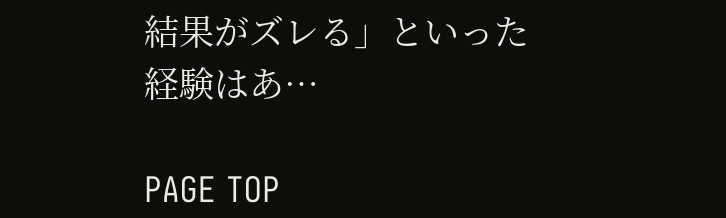結果がズレる」といった経験はあ…

PAGE TOP